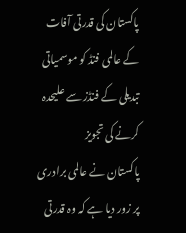پاکستان کی قدرتی آفات کے عالمی فنڈ کو موسمیاتی تبدیلی کے فنڈز سے علیحدہ کرنے کی تجویز
پاکستان نے عالمی برادری پر زور دیا ہے کہ وہ قدرتی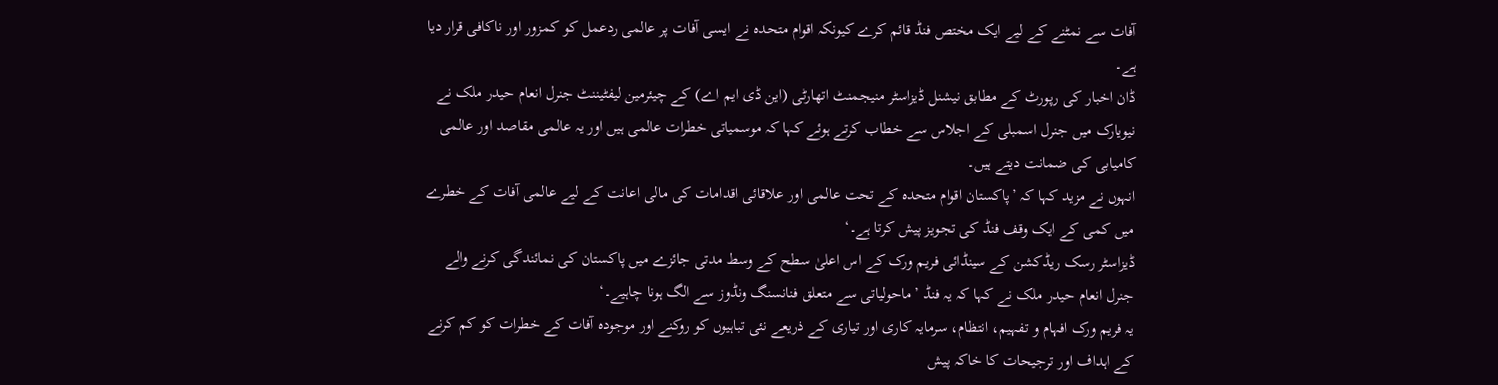آفات سے نمٹنے کے لیے ایک مختص فنڈ قائم کرے کیونکہ اقوام متحدہ نے ایسی آفات پر عالمی ردعمل کو کمزور اور ناکافی قرار دیا ہے۔
ڈان اخبار کی رپورٹ کے مطابق نیشنل ڈیزاسٹر منیجمنٹ اتھارٹی (این ڈی ایم اے) کے چیئرمین لیفٹیننٹ جنرل انعام حیدر ملک نے نیویارک میں جنرل اسمبلی کے اجلاس سے خطاب کرتے ہوئے کہا کہ موسمیاتی خطرات عالمی ہیں اور یہ عالمی مقاصد اور عالمی کامیابی کی ضمانت دیتے ہیں۔
انہوں نے مزید کہا کہ ’پاکستان اقوام متحدہ کے تحت عالمی اور علاقائی اقدامات کی مالی اعانت کے لیے عالمی آفات کے خطرے میں کمی کے ایک وقف فنڈ کی تجویز پیش کرتا ہے۔‘
ڈیزاسٹر رسک ریڈکشن کے سینڈائی فریم ورک کے اس اعلیٰ سطح کے وسط مدتی جائزے میں پاکستان کی نمائندگی کرنے والے جنرل انعام حیدر ملک نے کہا کہ یہ فنڈ ’ماحولیاتی سے متعلق فنانسنگ ونڈوز سے الگ ہونا چاہیے۔‘
یہ فریم ورک افہام و تفہیم، انتظام، سرمایہ کاری اور تیاری کے ذریعے نئی تباہیوں کو روکنے اور موجودہ آفات کے خطرات کو کم کرنے کے اہداف اور ترجیحات کا خاکہ پیش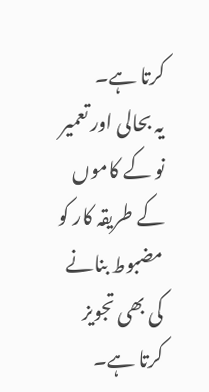کرتا ہے۔
یہ بحالی اور تعمیر نو کے کاموں کے طریقہ کار کو مضبوط بنانے کی بھی تجویز کرتا ہے۔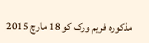مذکورہ فریم ورک کو 18 مارچ 2015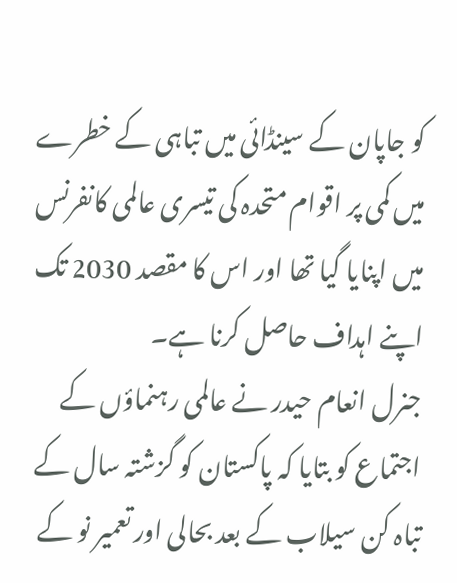کو جاپان کے سینڈائی میں تباہی کے خطرے میں کمی پر اقوام متحدہ کی تیسری عالمی کانفرنس میں اپنایا گیا تھا اور اس کا مقصد 2030 تک اپنے اہداف حاصل کرنا ہے۔
جنرل انعام حیدر نے عالمی رہنماؤں کے اجتماع کو بتایا کہ پاکستان کو گزشتہ سال کے تباہ کن سیلاب کے بعد بحالی اور تعمیر نو کے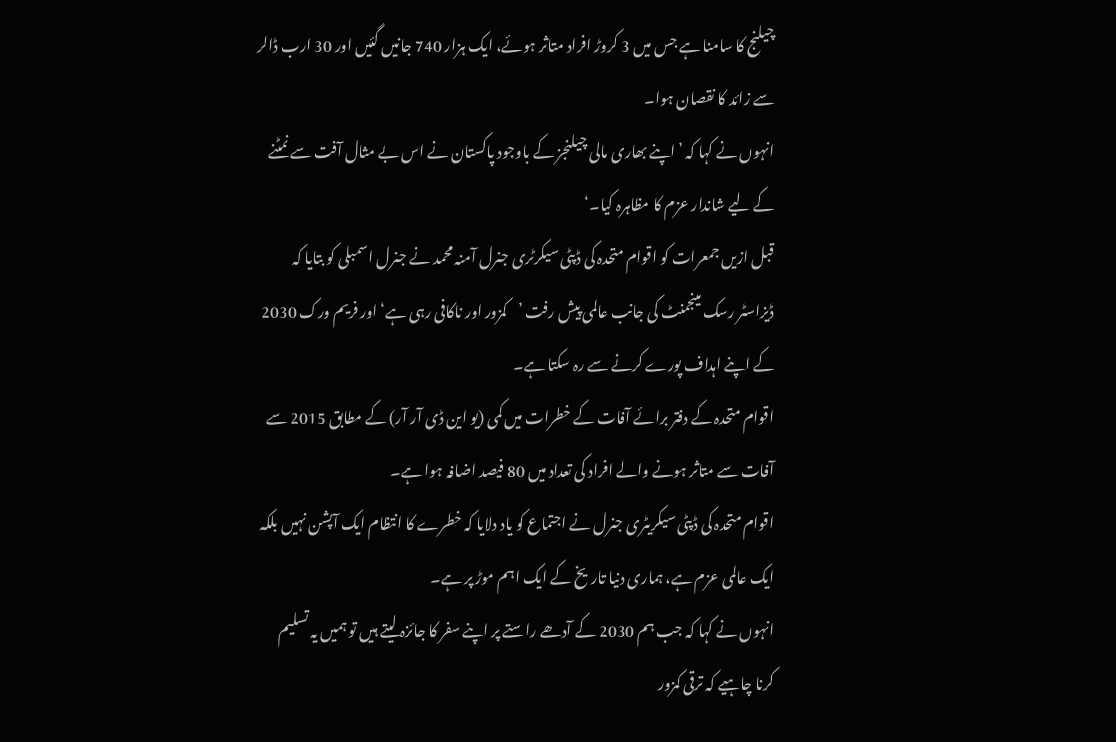چیلنج کا سامنا ہے جس میں 3 کروڑ افراد متاثر ہوئے، ایک ہزار 740 جانیں گئیں اور 30 ارب ڈالر سے زائد کا نقصان ہوا۔
انہوں نے کہا کہ ’اپنے بھاری مالی چیلنجز کے باوجود پاکستان نے اس بے مثال آفت سے نمٹنے کے لیے شاندار عزم کا مظاہرہ کیا۔‘
قبل ازیں جمعرات کو اقوام متحدہ کی ڈپٹی سیکرٹری جنرل آمنہ محمد نے جنرل اسمبلی کو بتایا کہ ڈیزاسٹر رسک مینجمنٹ کی جانب عالمی پیش رفت ’کمزور اور ناکافی رہی ہے‘ اور فریم ورک 2030 کے اپنے اہداف پورے کرنے سے رہ سکتا ہے۔
اقوام متحدہ کے دفتر برائے آفات کے خطرات میں کمی (یو این ڈی آر آر) کے مطابق 2015 سے آفات سے متاثر ہونے والے افراد کی تعداد میں 80 فیصد اضافہ ہوا ہے۔
اقوام متحدہ کی ڈپٹی سیکریٹری جنرل نے اجتماع کو یاد دلایا کہ خطرے کا انتظام ایک آپشن نہیں بلکہ ایک عالمی عزم ہے، ہماری دنیا تاریخ کے ایک اہم موڑ پر ہے۔
انہوں نے کہا کہ جب ہم 2030 کے آدھے راستے پر اپنے سفر کا جائزہ لیتے ہیں تو ہمیں یہ تسلیم کرنا چاہیے کہ ترقی کمزور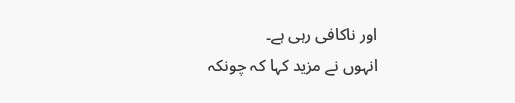اور ناکافی رہی ہے۔
انہوں نے مزید کہا کہ چونکہ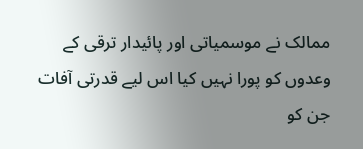ممالک نے موسمیاتی اور پائیدار ترقی کے وعدوں کو پورا نہیں کیا اس لیے قدرتی آفات جن کو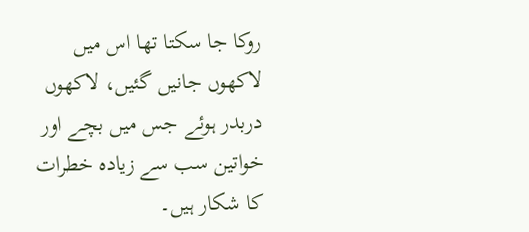روکا جا سکتا تھا اس میں لاکھوں جانیں گئیں، لاکھوں دربدر ہوئے جس میں بچے اور خواتین سب سے زیادہ خطرات کا شکار ہیں۔